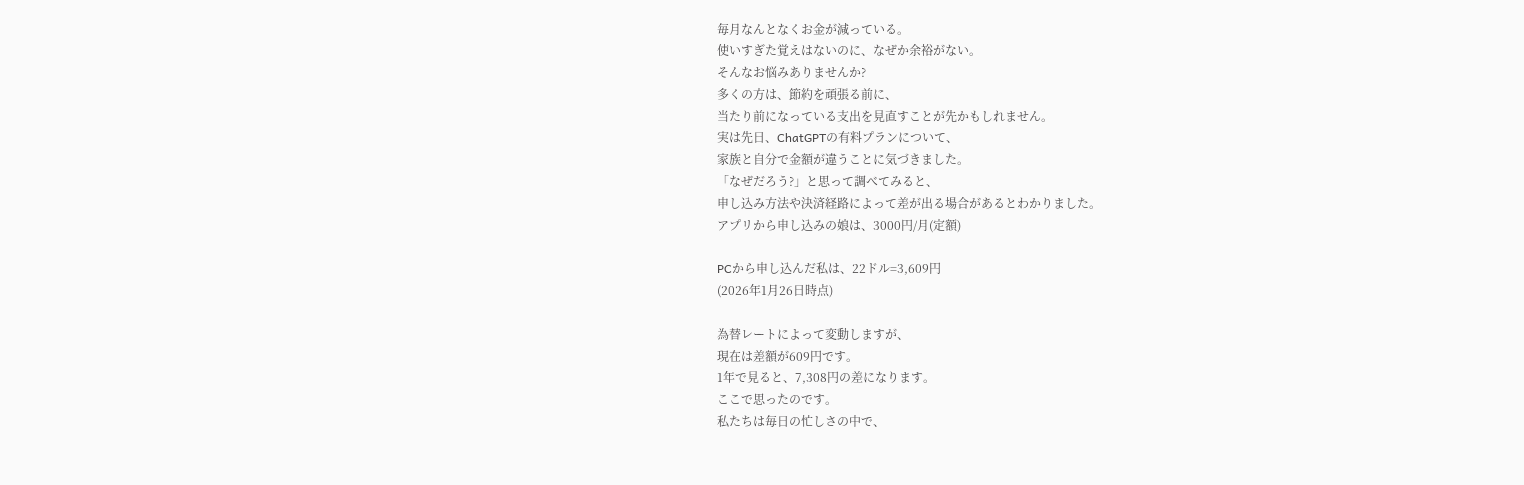毎月なんとなくお金が減っている。
使いすぎた覚えはないのに、なぜか余裕がない。
そんなお悩みありませんか?
多くの方は、節約を頑張る前に、
当たり前になっている支出を見直すことが先かもしれません。
実は先日、ChatGPTの有料プランについて、
家族と自分で金額が違うことに気づきました。
「なぜだろう?」と思って調べてみると、
申し込み方法や決済経路によって差が出る場合があるとわかりました。
アプリから申し込みの娘は、3000円/月(定額)

PCから申し込んだ私は、22ドル=3,609円
(2026年1月26日時点)

為替レートによって変動しますが、
現在は差額が609円です。
1年で見ると、7,308円の差になります。
ここで思ったのです。
私たちは毎日の忙しさの中で、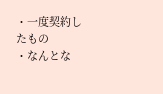・一度契約したもの
・なんとな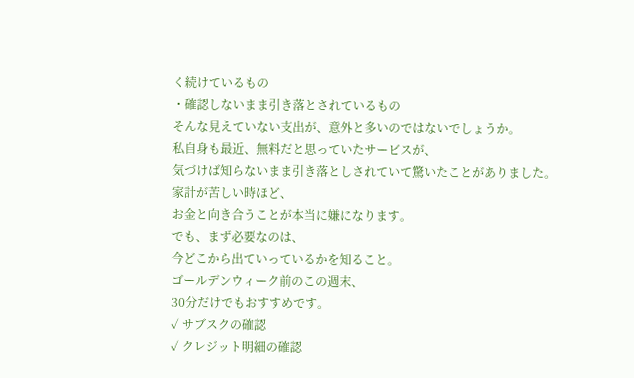く続けているもの
・確認しないまま引き落とされているもの
そんな見えていない支出が、意外と多いのではないでしょうか。
私自身も最近、無料だと思っていたサービスが、
気づけば知らないまま引き落としされていて驚いたことがありました。
家計が苦しい時ほど、
お金と向き合うことが本当に嫌になります。
でも、まず必要なのは、
今どこから出ていっているかを知ること。
ゴールデンウィーク前のこの週末、
30分だけでもおすすめです。
✓ サブスクの確認
✓ クレジット明細の確認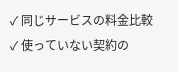✓ 同じサービスの料金比較
✓ 使っていない契約の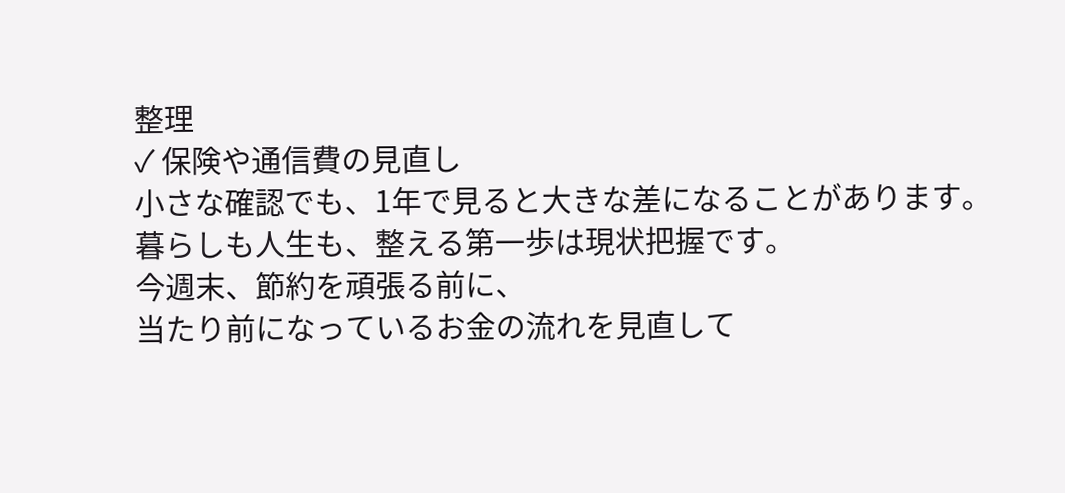整理
✓ 保険や通信費の見直し
小さな確認でも、1年で見ると大きな差になることがあります。
暮らしも人生も、整える第一歩は現状把握です。
今週末、節約を頑張る前に、
当たり前になっているお金の流れを見直して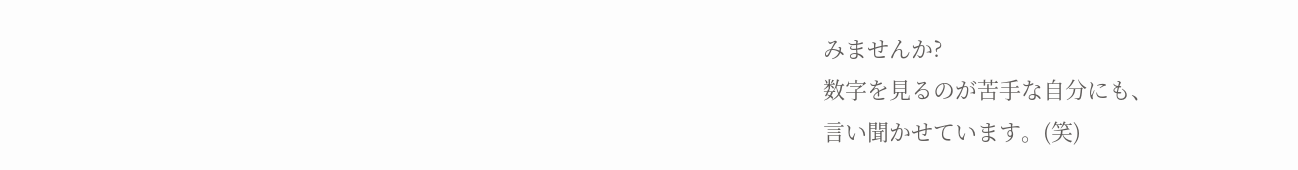みませんか?
数字を見るのが苦手な自分にも、
言い聞かせています。(笑)